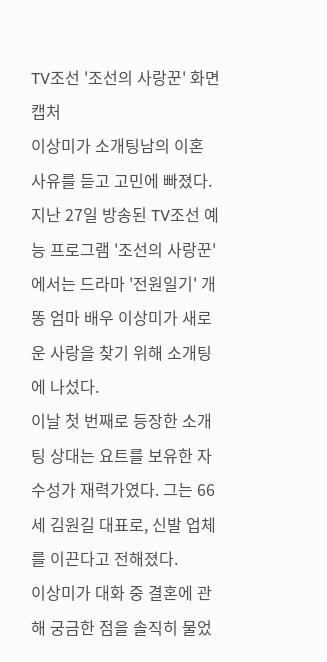TV조선 '조선의 사랑꾼' 화면 캡처
이상미가 소개팅남의 이혼 사유를 듣고 고민에 빠졌다.
지난 27일 방송된 TV조선 예능 프로그램 '조선의 사랑꾼'에서는 드라마 '전원일기' 개똥 엄마 배우 이상미가 새로운 사랑을 찾기 위해 소개팅에 나섰다.
이날 첫 번째로 등장한 소개팅 상대는 요트를 보유한 자수성가 재력가였다. 그는 66세 김원길 대표로, 신발 업체를 이끈다고 전해졌다.
이상미가 대화 중 결혼에 관해 궁금한 점을 솔직히 물었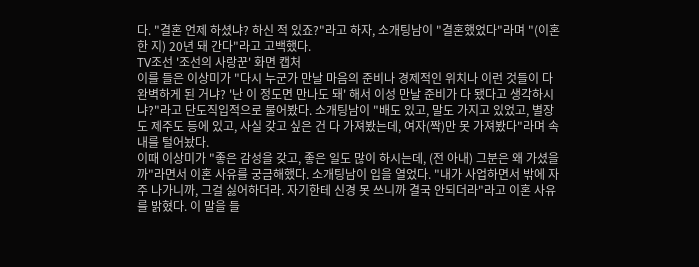다. "결혼 언제 하셨냐? 하신 적 있죠?"라고 하자, 소개팅남이 "결혼했었다"라며 "(이혼한 지) 20년 돼 간다"라고 고백했다.
TV조선 '조선의 사랑꾼' 화면 캡처
이를 들은 이상미가 "다시 누군가 만날 마음의 준비나 경제적인 위치나 이런 것들이 다 완벽하게 된 거냐? '난 이 정도면 만나도 돼' 해서 이성 만날 준비가 다 됐다고 생각하시냐?"라고 단도직입적으로 물어봤다. 소개팅남이 "배도 있고, 말도 가지고 있었고, 별장도 제주도 등에 있고, 사실 갖고 싶은 건 다 가져봤는데, 여자(짝)만 못 가져봤다"라며 속내를 털어놨다.
이때 이상미가 "좋은 감성을 갖고, 좋은 일도 많이 하시는데, (전 아내) 그분은 왜 가셨을까"라면서 이혼 사유를 궁금해했다. 소개팅남이 입을 열었다. "내가 사업하면서 밖에 자주 나가니까, 그걸 싫어하더라. 자기한테 신경 못 쓰니까 결국 안되더라"라고 이혼 사유를 밝혔다. 이 말을 들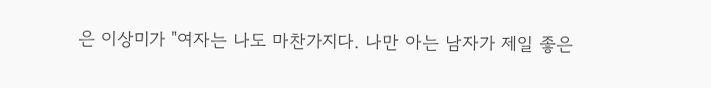은 이상미가 "여자는 나도 마찬가지다. 나만 아는 남자가 제일 좋은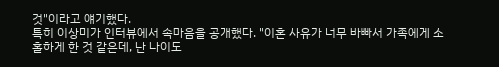것"이라고 얘기했다.
특히 이상미가 인터뷰에서 속마음을 공개했다. "이혼 사유가 너무 바빠서 가족에게 소홀하게 한 것 같은데, 난 나이도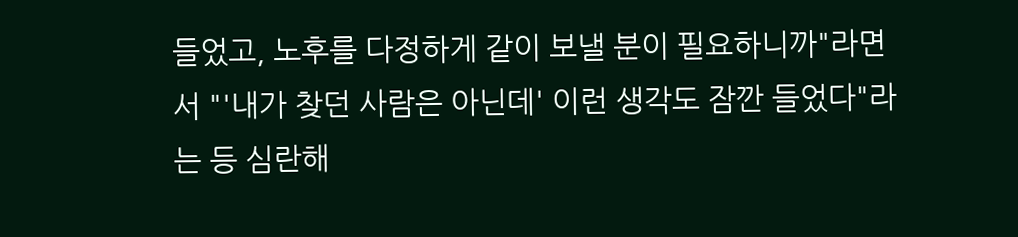들었고, 노후를 다정하게 같이 보낼 분이 필요하니까"라면서 "'내가 찾던 사람은 아닌데' 이런 생각도 잠깐 들었다"라는 등 심란해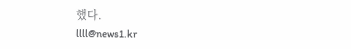했다.
llll@news1.kr